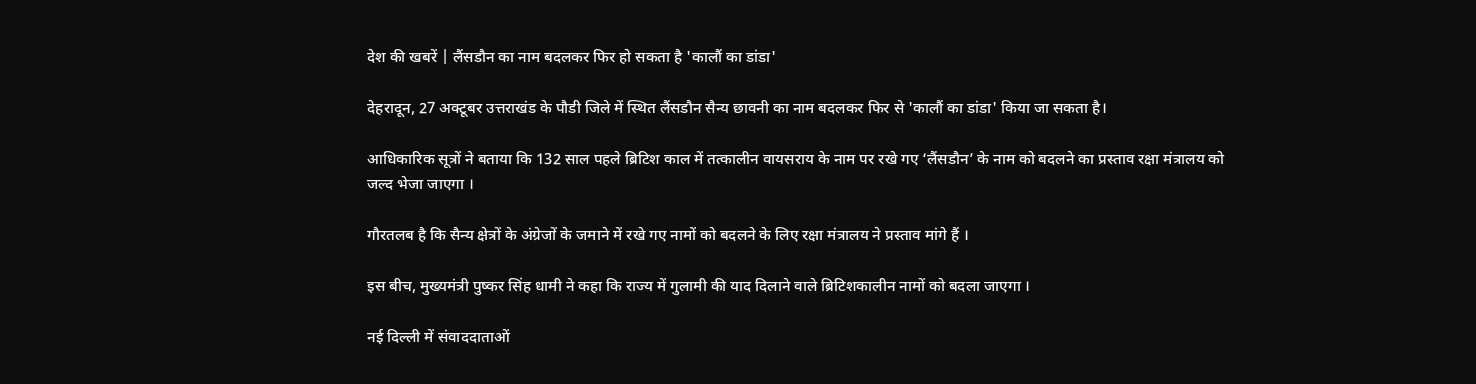देश की खबरें | लैंसडौन का नाम बदलकर फिर हो सकता है 'कालौं का डांडा'

देहरादून, 27 अक्टूबर उत्तराखंड के पौडी जिले में स्थित लैंसडौन सैन्य छावनी का नाम बदलकर फिर से 'कालौं का डांडा' किया जा सकता है।

आधिकारिक सूत्रों ने बताया कि 132 साल पहले ब्रिटिश काल में तत्कालीन वायसराय के नाम पर रखे गए ‘लैंसडौन’ के नाम को बदलने का प्रस्ताव रक्षा मंत्रालय को जल्द भेजा जाएगा ।

गौरतलब है कि सैन्य क्षेत्रों के अंग्रेजों के जमाने में रखे गए नामों को बदलने के लिए रक्षा मंत्रालय ने प्रस्ताव मांगे हैं ।

इस बीच, मुख्यमंत्री पुष्कर सिंह धामी ने कहा कि राज्य में गुलामी की याद दिलाने वाले ब्रिटिशकालीन नामों को बदला जाएगा ।

नई दिल्ली में संवाददाताओं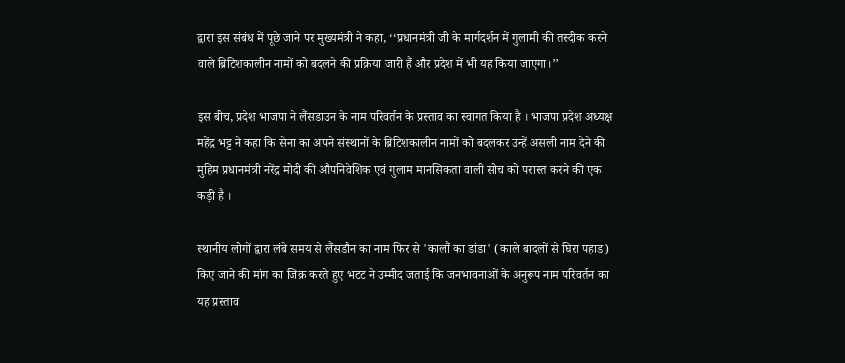द्वारा इस संबंध में पूछे जाने पर मुख्यमंत्री ने कहा, ‘‘प्रधानमंत्री जी के मार्गदर्शन में गुलामी की तस्दीक करने वाले ब्रिटिशकालीन नामों को बदलने की प्रक्रिया जारी हैं और प्रदेश में भी यह किया जाएगा।’’

इस बीच, प्रदेश भाजपा ने लैंसडाउन के नाम परिवर्तन के प्रस्ताव का स्वागत किया है । भाजपा प्रदेश अध्यक्ष महेंद्र भट्ट ने कहा कि सेना का अपने संस्थानों के ब्रिटिशकालीन नामों को बदलकर उन्हें असली नाम देने की मुहिम प्रधानमंत्री नरेंद्र मोदी की औपनिवेशिक एवं गुलाम मानसिकता वाली सोच को परास्त करने की एक कड़ी है ।

स्थानीय लोगों द्वारा लंबे समय से लैंसडौन का नाम फिर से 'कालौं का डांडा' (काले बादलों से घिरा पहाड) किए जाने की मांग का जिक्र करते हुए भटट ने उम्मीद जताई कि जनभावनाओं के अनुरूप नाम परिवर्तन का यह प्रस्ताव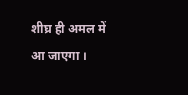शीघ्र ही अमल में आ जाएगा ।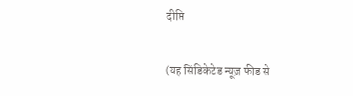दीप्ति

(यह सिंडिकेटेड न्यूज़ फीड से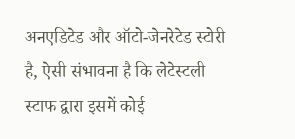अनएडिटेड और ऑटो-जेनरेटेड स्टोरी है, ऐसी संभावना है कि लेटेस्टली स्टाफ द्वारा इसमें कोई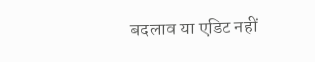बदलाव या एडिट नहीं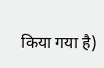किया गया है)